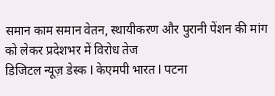समान काम समान वेतन, स्थायीकरण और पुरानी पेंशन की मांग को लेकर प्रदेशभर में विरोध तेज
डिजिटल न्यूज़ डेस्क l केएमपी भारत l पटना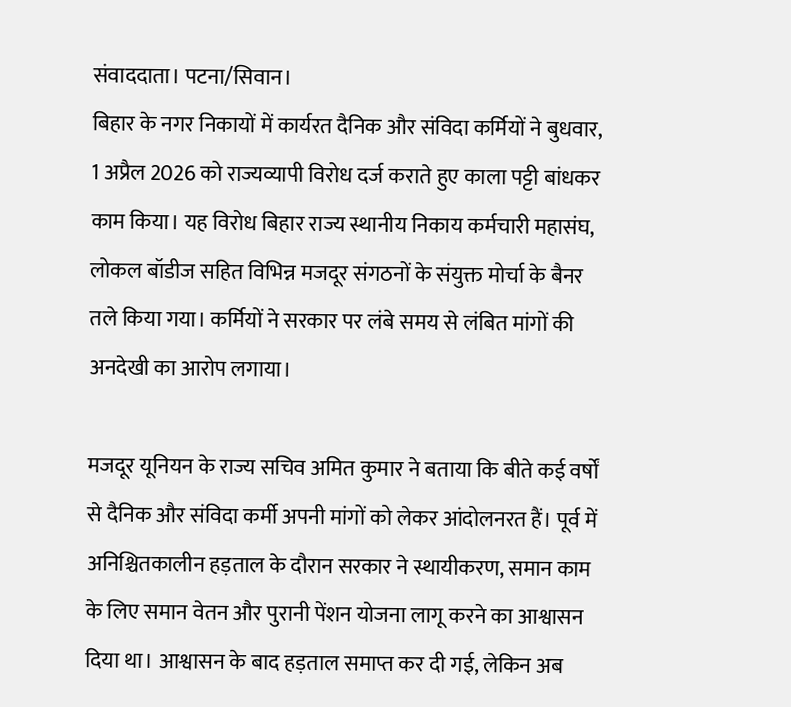संवाददाता। पटना/सिवान।
बिहार के नगर निकायों में कार्यरत दैनिक और संविदा कर्मियों ने बुधवार, 1 अप्रैल 2026 को राज्यव्यापी विरोध दर्ज कराते हुए काला पट्टी बांधकर काम किया। यह विरोध बिहार राज्य स्थानीय निकाय कर्मचारी महासंघ, लोकल बॉडीज सहित विभिन्न मजदूर संगठनों के संयुक्त मोर्चा के बैनर तले किया गया। कर्मियों ने सरकार पर लंबे समय से लंबित मांगों की अनदेखी का आरोप लगाया।

मजदूर यूनियन के राज्य सचिव अमित कुमार ने बताया कि बीते कई वर्षों से दैनिक और संविदा कर्मी अपनी मांगों को लेकर आंदोलनरत हैं। पूर्व में अनिश्चितकालीन हड़ताल के दौरान सरकार ने स्थायीकरण, समान काम के लिए समान वेतन और पुरानी पेंशन योजना लागू करने का आश्वासन दिया था। आश्वासन के बाद हड़ताल समाप्त कर दी गई, लेकिन अब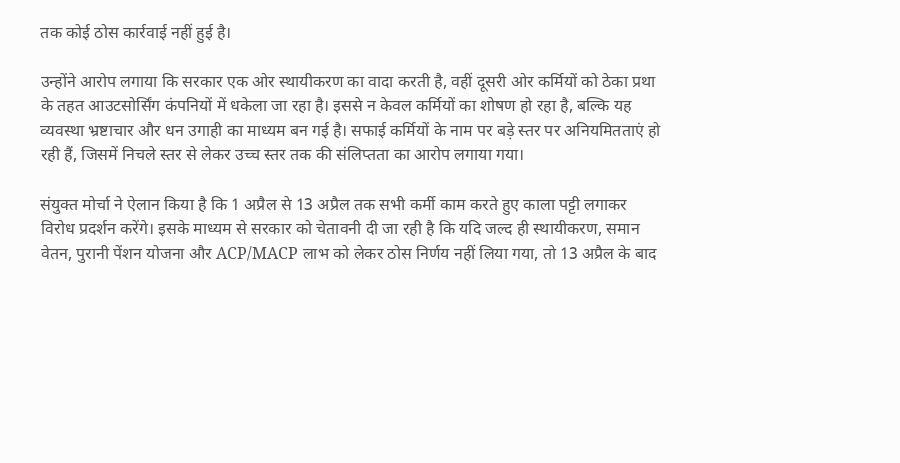तक कोई ठोस कार्रवाई नहीं हुई है।

उन्होंने आरोप लगाया कि सरकार एक ओर स्थायीकरण का वादा करती है, वहीं दूसरी ओर कर्मियों को ठेका प्रथा के तहत आउटसोर्सिंग कंपनियों में धकेला जा रहा है। इससे न केवल कर्मियों का शोषण हो रहा है, बल्कि यह व्यवस्था भ्रष्टाचार और धन उगाही का माध्यम बन गई है। सफाई कर्मियों के नाम पर बड़े स्तर पर अनियमितताएं हो रही हैं, जिसमें निचले स्तर से लेकर उच्च स्तर तक की संलिप्तता का आरोप लगाया गया।

संयुक्त मोर्चा ने ऐलान किया है कि 1 अप्रैल से 13 अप्रैल तक सभी कर्मी काम करते हुए काला पट्टी लगाकर विरोध प्रदर्शन करेंगे। इसके माध्यम से सरकार को चेतावनी दी जा रही है कि यदि जल्द ही स्थायीकरण, समान वेतन, पुरानी पेंशन योजना और ACP/MACP लाभ को लेकर ठोस निर्णय नहीं लिया गया, तो 13 अप्रैल के बाद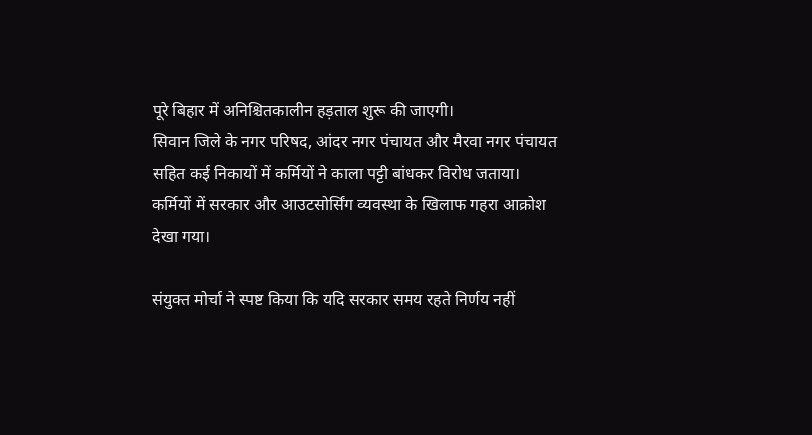पूरे बिहार में अनिश्चितकालीन हड़ताल शुरू की जाएगी।
सिवान जिले के नगर परिषद, आंदर नगर पंचायत और मैरवा नगर पंचायत सहित कई निकायों में कर्मियों ने काला पट्टी बांधकर विरोध जताया। कर्मियों में सरकार और आउटसोर्सिंग व्यवस्था के खिलाफ गहरा आक्रोश देखा गया।

संयुक्त मोर्चा ने स्पष्ट किया कि यदि सरकार समय रहते निर्णय नहीं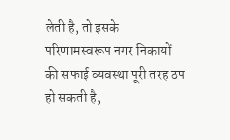लेती है, तो इसके परिणामस्वरूप नगर निकायों की सफाई व्यवस्था पूरी तरह ठप हो सकती है,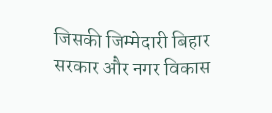जिसकी जिम्मेदारी बिहार सरकार और नगर विकास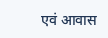एवं आवास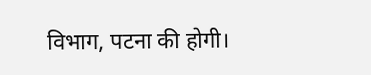विभाग, पटना की होगी।